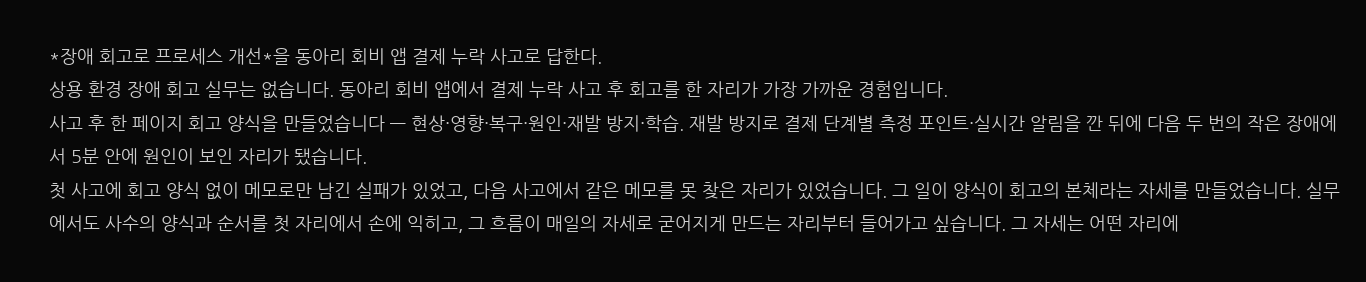*장애 회고로 프로세스 개선*을 동아리 회비 앱 결제 누락 사고로 답한다.
상용 환경 장애 회고 실무는 없습니다. 동아리 회비 앱에서 결제 누락 사고 후 회고를 한 자리가 가장 가까운 경험입니다.
사고 후 한 페이지 회고 양식을 만들었습니다 — 현상·영향·복구·원인·재발 방지·학습. 재발 방지로 결제 단계별 측정 포인트·실시간 알림을 깐 뒤에 다음 두 번의 작은 장애에서 5분 안에 원인이 보인 자리가 됐습니다.
첫 사고에 회고 양식 없이 메모로만 남긴 실패가 있었고, 다음 사고에서 같은 메모를 못 찾은 자리가 있었습니다. 그 일이 양식이 회고의 본체라는 자세를 만들었습니다. 실무에서도 사수의 양식과 순서를 첫 자리에서 손에 익히고, 그 흐름이 매일의 자세로 굳어지게 만드는 자리부터 들어가고 싶습니다. 그 자세는 어떤 자리에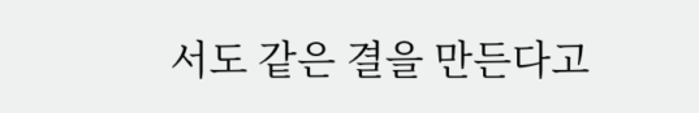서도 같은 결을 만든다고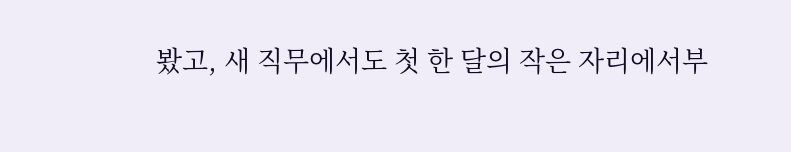봤고, 새 직무에서도 첫 한 달의 작은 자리에서부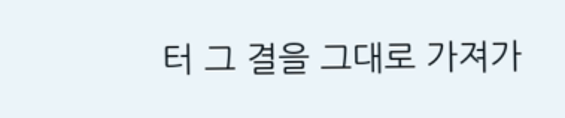터 그 결을 그대로 가져가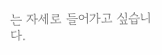는 자세로 들어가고 싶습니다.